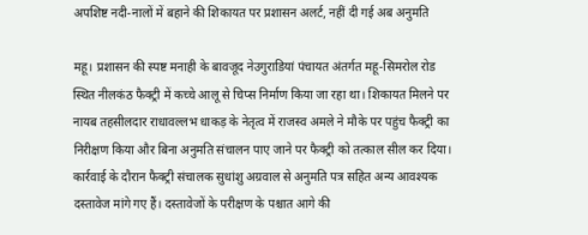अपशिष्ट नदी-नालों में बहाने की शिकायत पर प्रशासन अलर्ट, नहीं दी गई अब अनुमति

महू। प्रशासन की स्पष्ट मनाही के बावजूद नेउगुराडियां पंचायत अंतर्गत महू-सिमरोल रोड स्थित नीलकंठ फैक्ट्री में कच्चे आलू से चिप्स निर्माण किया जा रहा था। शिकायत मिलने पर नायब तहसीलदार राधावल्लभ धाकड़ के नेतृत्व में राजस्व अमले ने मौके पर पहुंच फैक्ट्री का निरीक्षण किया और बिना अनुमति संचालन पाए जाने पर फैक्ट्री को तत्काल सील कर दिया। कार्रवाई के दौरान फैक्ट्री संचालक सुधांशु अग्रवाल से अनुमति पत्र सहित अन्य आवश्यक दस्तावेज मांगे गए हैं। दस्तावेजों के परीक्षण के पश्चात आगे की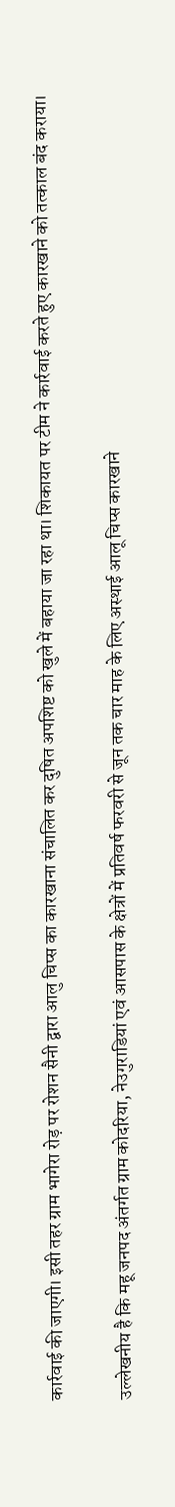कार्रवाई की जाएगी। इसी तहर ग्राम भागेरा रोड़ पर रोशन सैनी द्वारा आलु चिप्स का कारखाना संचालित कर दुषित अपशिष्ट को खुले में बहाया जा रहा था। शिकायत पर टीम ने कार्रवाई करते हुए कारखाने को तत्काल बंद कराया।

उल्लेखनीय है कि महू जनपद अंतर्गत ग्राम कोदरिया, नेउगुराडियां एवं आसपास के क्षेत्रों में प्रतिवर्ष फरवरी से जून तक चार माह के लिए अस्थाई आलू चिप्स कारखाने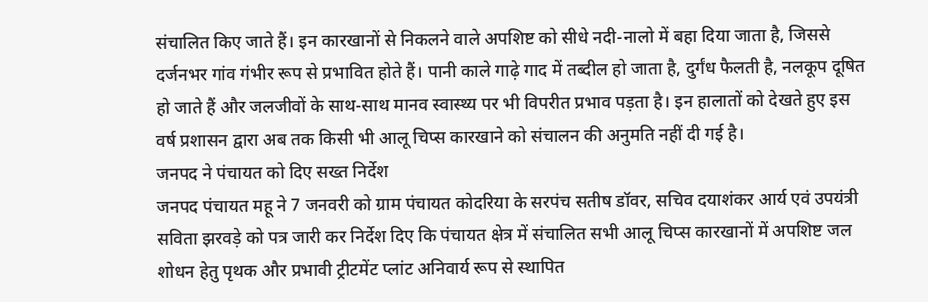संचालित किए जाते हैं। इन कारखानों से निकलने वाले अपशिष्ट को सीधे नदी-नालो में बहा दिया जाता है, जिससे दर्जनभर गांव गंभीर रूप से प्रभावित होते हैं। पानी काले गाढ़े गाद में तब्दील हो जाता है, दुर्गंध फैलती है, नलकूप दूषित हो जाते हैं और जलजीवों के साथ-साथ मानव स्वास्थ्य पर भी विपरीत प्रभाव पड़ता है। इन हालातों को देखते हुए इस वर्ष प्रशासन द्वारा अब तक किसी भी आलू चिप्स कारखाने को संचालन की अनुमति नहीं दी गई है।
जनपद ने पंचायत को दिए सख्त निर्देश
जनपद पंचायत महू ने 7 जनवरी को ग्राम पंचायत कोदरिया के सरपंच सतीष डॉवर, सचिव दयाशंकर आर्य एवं उपयंत्री सविता झरवड़े को पत्र जारी कर निर्देश दिए कि पंचायत क्षेत्र में संचालित सभी आलू चिप्स कारखानों में अपशिष्ट जल शोधन हेतु पृथक और प्रभावी ट्रीटमेंट प्लांट अनिवार्य रूप से स्थापित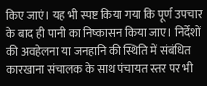किए जाएं। यह भी स्पष्ट किया गया कि पूर्ण उपचार के बाद ही पानी का निष्कासन किया जाए। निर्देशों की अवहेलना या जनहानि की स्थिति में संबंधित कारखाना संचालक के साथ पंचायत स्तर पर भी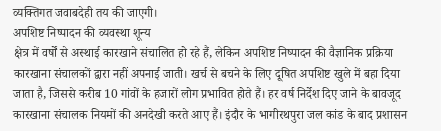व्यक्तिगत जवाबदेही तय की जाएगी।
अपशिष्ट निष्पादन की व्यवस्था शून्य
क्षेत्र में वर्षों से अस्थाई कारखाने संचालित हो रहे हैं, लेकिन अपशिष्ट निष्पादन की वैज्ञानिक प्रक्रिया कारखाना संचालकों द्वारा नहीं अपनाई जाती। खर्च से बचने के लिए दूषित अपशिष्ट खुले में बहा दिया जाता है, जिससे करीब 10 गांवों के हजारों लोग प्रभावित होते हैं। हर वर्ष निर्देश दिए जाने के बावजूद कारखाना संचालक नियमों की अनदेखी करते आए हैं। इंदौर के भागीरथपुरा जल कांड के बाद प्रशासन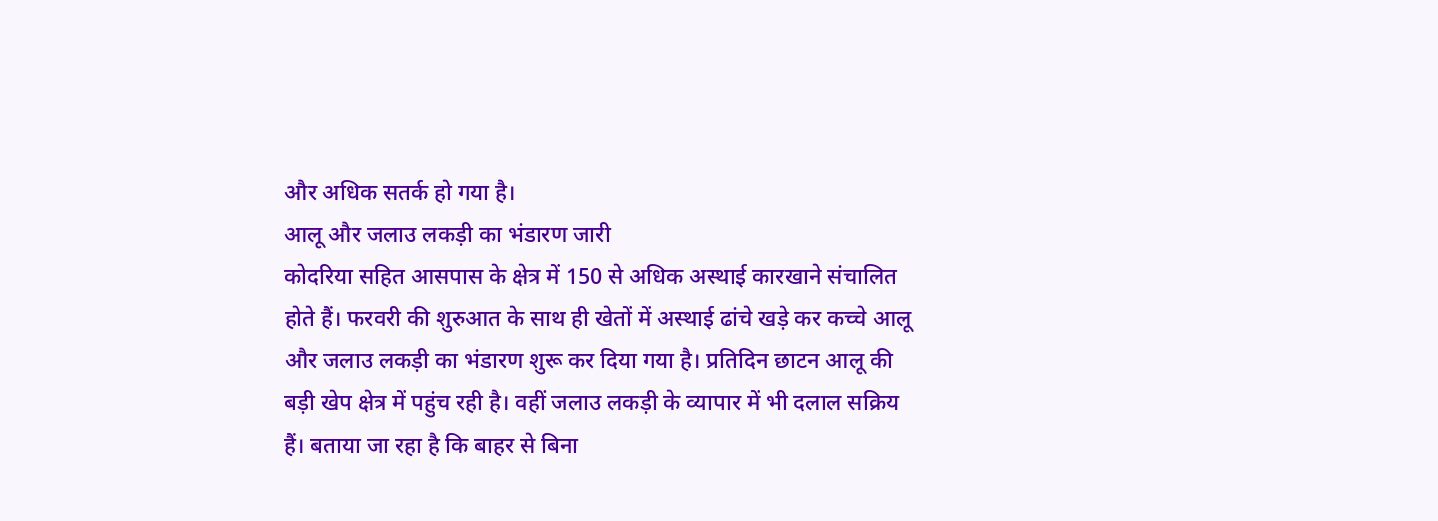और अधिक सतर्क हो गया है।
आलू और जलाउ लकड़ी का भंडारण जारी
कोदरिया सहित आसपास के क्षेत्र में 150 से अधिक अस्थाई कारखाने संचालित होते हैं। फरवरी की शुरुआत के साथ ही खेतों में अस्थाई ढांचे खड़े कर कच्चे आलू और जलाउ लकड़ी का भंडारण शुरू कर दिया गया है। प्रतिदिन छाटन आलू की बड़ी खेप क्षेत्र में पहुंच रही है। वहीं जलाउ लकड़ी के व्यापार में भी दलाल सक्रिय हैं। बताया जा रहा है कि बाहर से बिना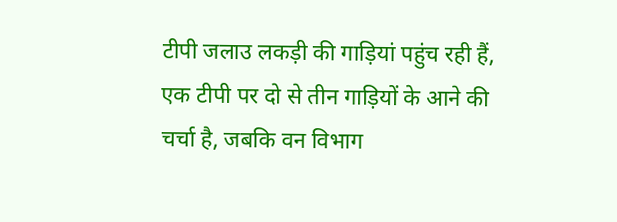टीपी जलाउ लकड़ी की गाड़ियां पहुंच रही हैं, एक टीपी पर दो से तीन गाड़ियों के आने की चर्चा है, जबकि वन विभाग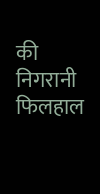की निगरानी फिलहाल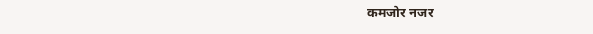कमजोर नजर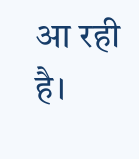आ रही है।